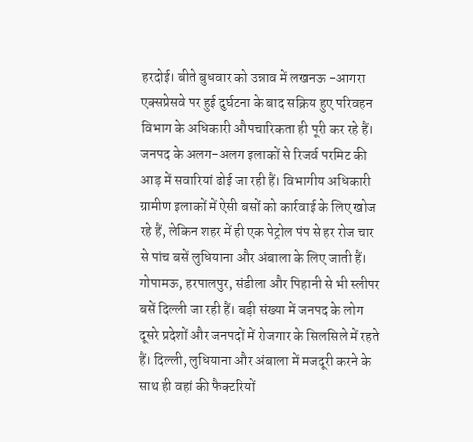हरदोई। बीते बुधवार को उन्नाव में लखनऊ -आगरा एक्सप्रेसवे पर हुई दुर्घटना के बाद सक्रिय हुए परिवहन विभाग के अधिकारी औपचारिकता ही पूरी कर रहे हैं।
जनपद के अलग-अलग इलाकों से रिजर्व परमिट की आड़ में सवारियां ढोई जा रही हैं। विभागीय अधिकारी ग्रामीण इलाकों में ऐसी बसों को कार्रवाई के लिए खोज रहे हैं, लेकिन शहर में ही एक पेट्रोल पंप से हर रोज चार से पांच बसें लुधियाना और अंबाला के लिए जाती हैं।
गोपामऊ, हरपालपुर, संडीला और पिहानी से भी स्लीपर बसें दिल्ली जा रही हैं। बड़ी संख्या में जनपद के लोग दूसरे प्रदेशों और जनपदों में रोजगार के सिलसिले में रहते हैं। दिल्ली, लुधियाना और अंबाला में मजदूरी करने के साथ ही वहां की फैक्टरियों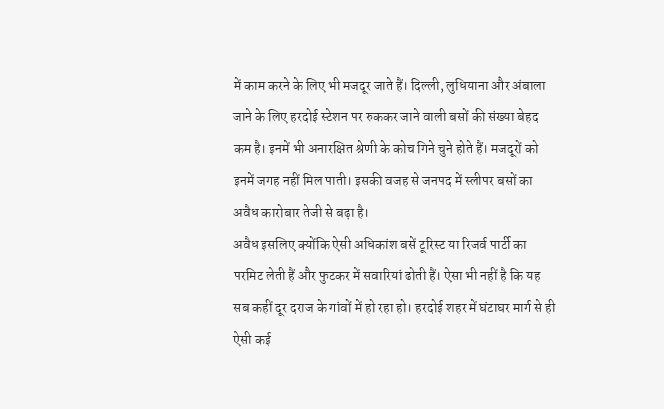में काम करने के लिए भी मजदूर जाते हैं। दिल्ली, लुधियाना और अंबाला जाने के लिए हरदोई स्टेशन पर रुककर जाने वाली बसों की संख्या बेहद कम है। इनमें भी अनारक्षित श्रेणी के कोच गिने चुने होते हैं। मजदूरों को इनमें जगह नहीं मिल पाती। इसकी वजह से जनपद में स्लीपर बसों का अवैध कारोबार तेजी से बढ़ा है।
अवैध इसलिए क्योंकि ऐसी अधिकांश बसें टूरिस्ट या रिजर्व पार्टी का परमिट लेती हैं और फुटकर में सवारियां ढोती हैं। ऐसा भी नहीं है कि यह सब कहीं दूर दराज के गांवों में हो रहा हो। हरदोई शहर में घंटाघर मार्ग से ही ऐसी कई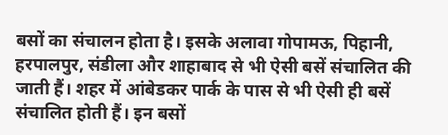बसों का संचालन होता है। इसके अलावा गोपामऊ, पिहानी, हरपालपुर, संडीला और शाहाबाद से भी ऐसी बसें संचालित की जाती हैं। शहर में आंबेडकर पार्क के पास से भी ऐसी ही बसें संचालित होती हैं। इन बसों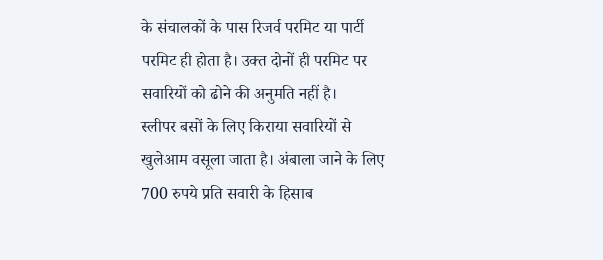के संचालकों के पास रिजर्व परमिट या पार्टी परमिट ही होता है। उक्त दोनों ही परमिट पर सवारियों को ढोने की अनुमति नहीं है।
स्लीपर बसों के लिए किराया सवारियों से खुलेआम वसूला जाता है। अंबाला जाने के लिए 700 रुपये प्रति सवारी के हिसाब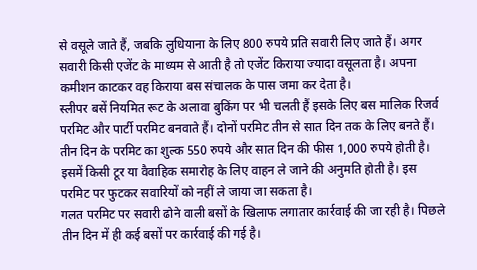से वसूले जाते हैं, जबकि लुधियाना के लिए 800 रुपये प्रति सवारी लिए जाते हैं। अगर सवारी किसी एजेंट के माध्यम से आती है तो एजेंट किराया ज्यादा वसूलता है। अपना कमीशन काटकर वह किराया बस संचालक के पास जमा कर देता है।
स्लीपर बसें नियमित रूट के अलावा बुकिंग पर भी चलती हैं इसके लिए बस मालिक रिजर्व परमिट और पार्टी परमिट बनवाते हैं। दोनों परमिट तीन से सात दिन तक के लिए बनते हैं। तीन दिन के परमिट का शुल्क 550 रुपये और सात दिन की फीस 1,000 रुपये होती है। इसमें किसी टूर या वैवाहिक समारोह के लिए वाहन ले जाने की अनुमति होती है। इस परमिट पर फुटकर सवारियों को नहीं ले जाया जा सकता है।
गलत परमिट पर सवारी ढोने वाली बसों के खिलाफ लगातार कार्रवाई की जा रही है। पिछले तीन दिन में ही कई बसों पर कार्रवाई की गई है।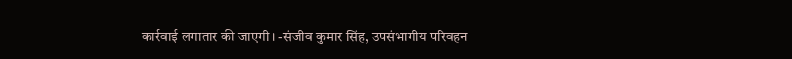कार्रवाई लगातार की जाएगी। -संजीव कुमार सिंह, उपसंभागीय परिवहन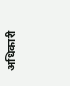अधिकारी